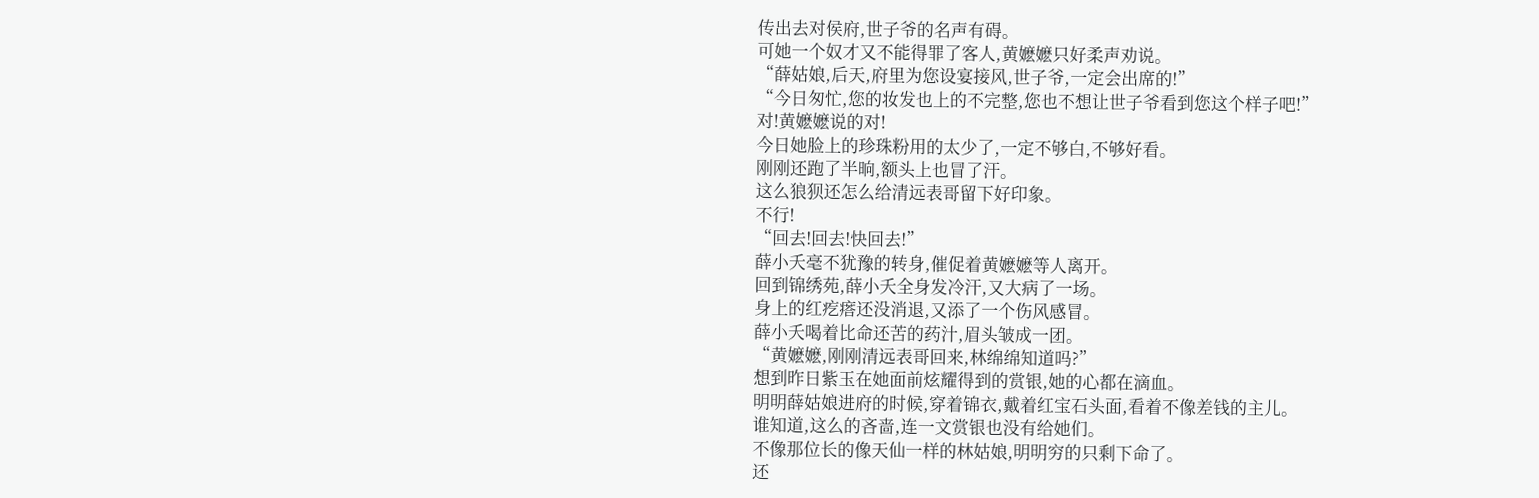传出去对侯府,世子爷的名声有碍。
可她一个奴才又不能得罪了客人,黄嬷嬷只好柔声劝说。
“薛姑娘,后天,府里为您设宴接风,世子爷,一定会出席的!”
“今日匆忙,您的妆发也上的不完整,您也不想让世子爷看到您这个样子吧!”
对!黄嬷嬷说的对!
今日她脸上的珍珠粉用的太少了,一定不够白,不够好看。
刚刚还跑了半晌,额头上也冒了汗。
这么狼狈还怎么给清远表哥留下好印象。
不行!
“回去!回去!快回去!”
薛小夭毫不犹豫的转身,催促着黄嬷嬷等人离开。
回到锦绣苑,薛小夭全身发冷汗,又大病了一场。
身上的红疙瘩还没消退,又添了一个伤风感冒。
薛小夭喝着比命还苦的药汁,眉头皱成一团。
“黄嬷嬷,刚刚清远表哥回来,林绵绵知道吗?”
想到昨日紫玉在她面前炫耀得到的赏银,她的心都在滴血。
明明薛姑娘进府的时候,穿着锦衣,戴着红宝石头面,看着不像差钱的主儿。
谁知道,这么的吝啬,连一文赏银也没有给她们。
不像那位长的像天仙一样的林姑娘,明明穷的只剩下命了。
还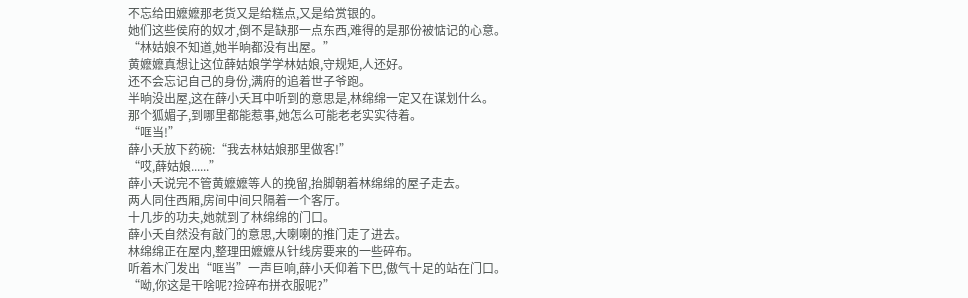不忘给田嬷嬷那老货又是给糕点,又是给赏银的。
她们这些侯府的奴才,倒不是缺那一点东西,难得的是那份被惦记的心意。
“林姑娘不知道,她半晌都没有出屋。”
黄嬷嬷真想让这位薛姑娘学学林姑娘,守规矩,人还好。
还不会忘记自己的身份,满府的追着世子爷跑。
半晌没出屋,这在薛小夭耳中听到的意思是,林绵绵一定又在谋划什么。
那个狐媚子,到哪里都能惹事,她怎么可能老老实实待着。
“哐当!”
薛小夭放下药碗:“我去林姑娘那里做客!”
“哎,薛姑娘......”
薛小夭说完不管黄嬷嬷等人的挽留,抬脚朝着林绵绵的屋子走去。
两人同住西厢,房间中间只隔着一个客厅。
十几步的功夫,她就到了林绵绵的门口。
薛小夭自然没有敲门的意思,大喇喇的推门走了进去。
林绵绵正在屋内,整理田嬷嬷从针线房要来的一些碎布。
听着木门发出“哐当”一声巨响,薛小夭仰着下巴,傲气十足的站在门口。
“呦,你这是干啥呢?捡碎布拼衣服呢?”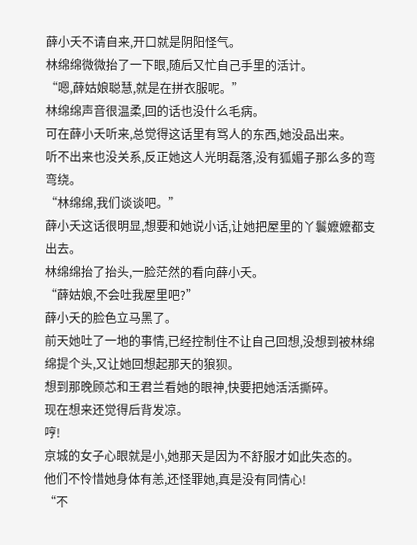薛小夭不请自来,开口就是阴阳怪气。
林绵绵微微抬了一下眼,随后又忙自己手里的活计。
“嗯,薛姑娘聪慧,就是在拼衣服呢。”
林绵绵声音很温柔,回的话也没什么毛病。
可在薛小夭听来,总觉得这话里有骂人的东西,她没品出来。
听不出来也没关系,反正她这人光明磊落,没有狐媚子那么多的弯弯绕。
“林绵绵,我们谈谈吧。”
薛小夭这话很明显,想要和她说小话,让她把屋里的丫鬟嬷嬷都支出去。
林绵绵抬了抬头,一脸茫然的看向薛小夭。
“薛姑娘,不会吐我屋里吧?”
薛小夭的脸色立马黑了。
前天她吐了一地的事情,已经控制住不让自己回想,没想到被林绵绵提个头,又让她回想起那天的狼狈。
想到那晚顾芯和王君兰看她的眼神,快要把她活活撕碎。
现在想来还觉得后背发凉。
哼!
京城的女子心眼就是小,她那天是因为不舒服才如此失态的。
他们不怜惜她身体有恙,还怪罪她,真是没有同情心!
“不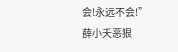会!永远不会!”
薛小夭恶狠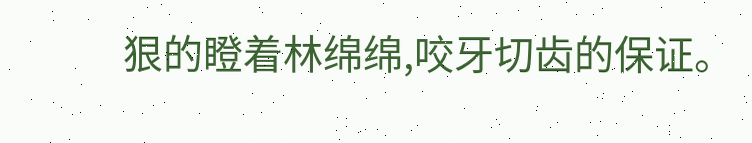狠的瞪着林绵绵,咬牙切齿的保证。